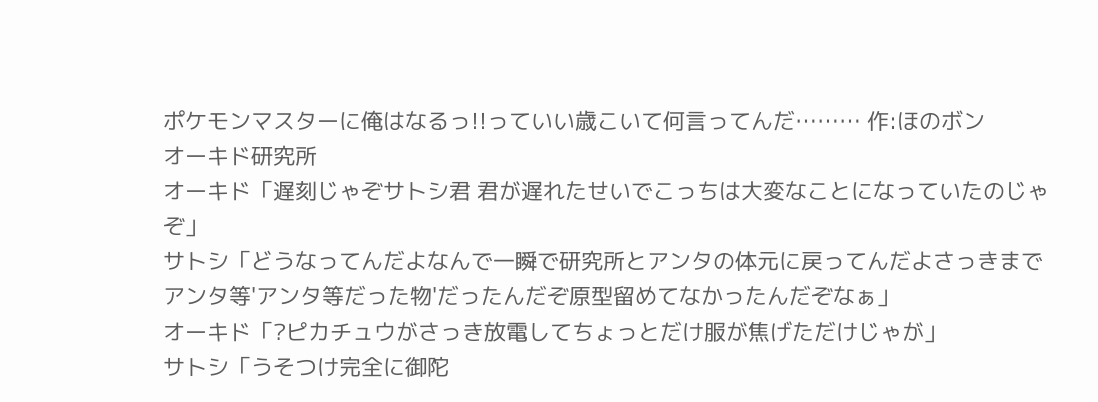ポケモンマスターに俺はなるっ!!っていい歳こいて何言ってんだ……… 作:ほのボン
オーキド研究所
オーキド「遅刻じゃぞサトシ君 君が遅れたせいでこっちは大変なことになっていたのじゃぞ」
サトシ「どうなってんだよなんで一瞬で研究所とアンタの体元に戻ってんだよさっきまでアンタ等'アンタ等だった物'だったんだぞ原型留めてなかったんだぞなぁ」
オーキド「?ピカチュウがさっき放電してちょっとだけ服が焦げただけじゃが」
サトシ「うそつけ完全に御陀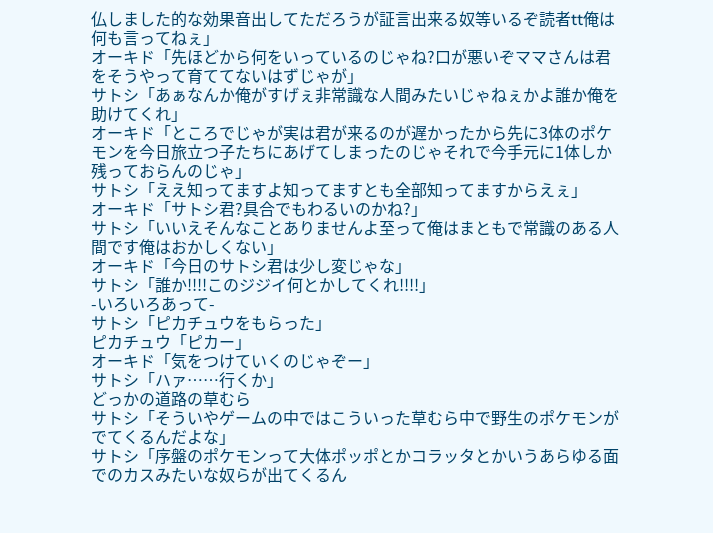仏しました的な効果音出してただろうが証言出来る奴等いるぞ読者tt俺は何も言ってねぇ」
オーキド「先ほどから何をいっているのじゃね?口が悪いぞママさんは君をそうやって育ててないはずじゃが」
サトシ「あぁなんか俺がすげぇ非常識な人間みたいじゃねぇかよ誰か俺を助けてくれ」
オーキド「ところでじゃが実は君が来るのが遅かったから先に3体のポケモンを今日旅立つ子たちにあげてしまったのじゃそれで今手元に1体しか残っておらんのじゃ」
サトシ「ええ知ってますよ知ってますとも全部知ってますからえぇ」
オーキド「サトシ君?具合でもわるいのかね?」
サトシ「いいえそんなことありませんよ至って俺はまともで常識のある人間です俺はおかしくない」
オーキド「今日のサトシ君は少し変じゃな」
サトシ「誰か!!!!このジジイ何とかしてくれ!!!!」
-いろいろあって-
サトシ「ピカチュウをもらった」
ピカチュウ「ピカー」
オーキド「気をつけていくのじゃぞー」
サトシ「ハァ……行くか」
どっかの道路の草むら
サトシ「そういやゲームの中ではこういった草むら中で野生のポケモンがでてくるんだよな」
サトシ「序盤のポケモンって大体ポッポとかコラッタとかいうあらゆる面でのカスみたいな奴らが出てくるん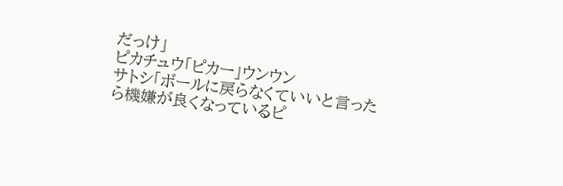だっけ」
ピカチュウ「ピカー」ウンウン
サトシ「ボールに戻らなくていいと言ったら機嫌が良くなっているピ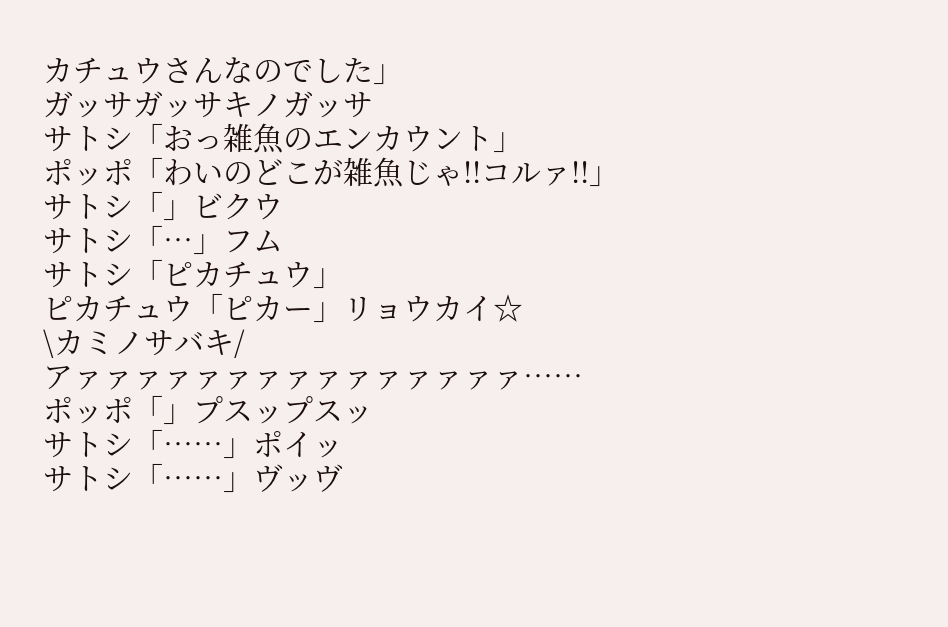カチュウさんなのでした」
ガッサガッサキノガッサ
サトシ「おっ雑魚のエンカウント」
ポッポ「わいのどこが雑魚じゃ!!コルァ!!」
サトシ「」ビクウ
サトシ「…」フム
サトシ「ピカチュウ」
ピカチュウ「ピカー」リョウカイ☆
\カミノサバキ/
アァァァァァァァァァァァァァァァ……
ポッポ「」プスップスッ
サトシ「……」ポイッ
サトシ「……」ヴッヴ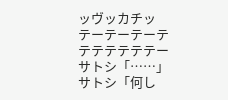ッヴッカチッ
テーテーテーテテテテテテテー
サトシ「……」
サトシ「何し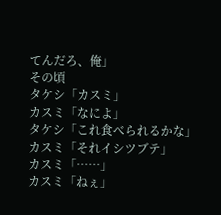てんだろ、俺」
その頃
タケシ「カスミ」
カスミ「なによ」
タケシ「これ食べられるかな」
カスミ「それイシツブテ」
カスミ「……」
カスミ「ねぇ」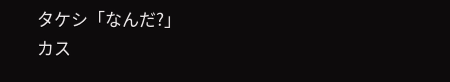タケシ「なんだ?」
カス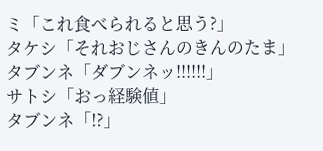ミ「これ食べられると思う?」
タケシ「それおじさんのきんのたま」
タブンネ「ダブンネッ!!!!!!」
サトシ「おっ経験値」
タブンネ「!?」